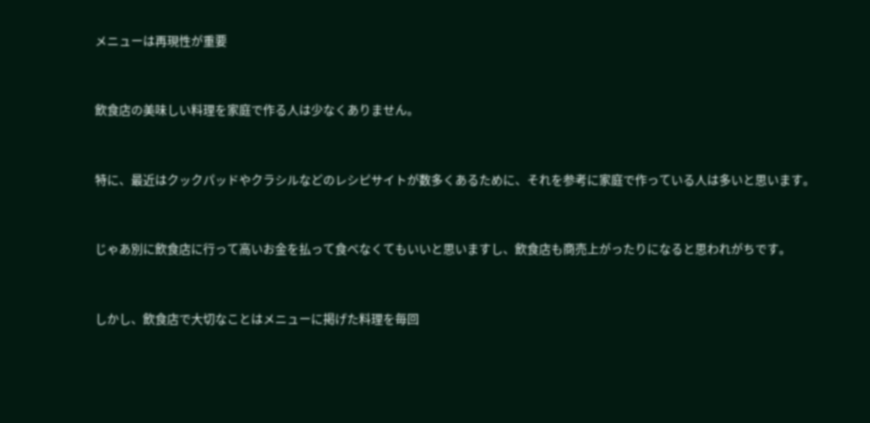メニューは再現性が重要


飲食店の美味しい料理を家庭で作る人は少なくありません。


特に、最近はクックパッドやクラシルなどのレシピサイトが数多くあるために、それを参考に家庭で作っている人は多いと思います。


じゃあ別に飲食店に行って高いお金を払って食べなくてもいいと思いますし、飲食店も商売上がったりになると思われがちです。


しかし、飲食店で大切なことはメニューに掲げた料理を毎回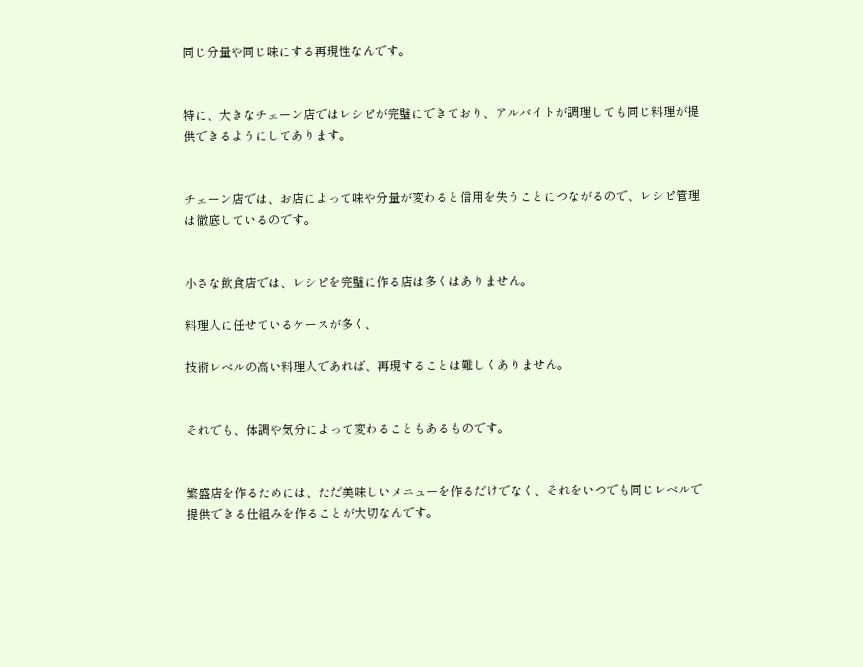同じ分量や同じ味にする再現性なんです。


特に、大きなチェーン店ではレシピが完璧にできており、アルバイトが調理しても同じ料理が提供できるようにしてあります。


チェーン店では、お店によって味や分量が変わると信用を失うことにつながるので、レシピ管理は徹底しているのです。


小さな飲食店では、レシピを完璧に作る店は多くはありません。

料理人に任せているケースが多く、

技術レベルの高い料理人であれば、再現することは難しくありません。


それでも、体調や気分によって変わることもあるものです。


繁盛店を作るためには、ただ美味しいメニューを作るだけでなく、それをいつでも同じレベルで提供できる仕組みを作ることが大切なんです。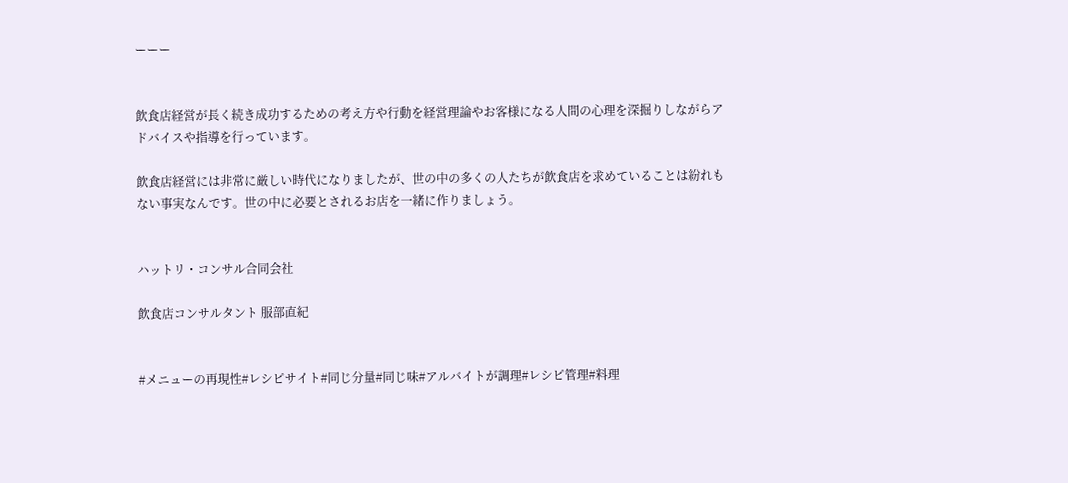ーーー


飲食店経営が長く続き成功するための考え方や行動を経営理論やお客様になる人間の心理を深掘りしながらアドバイスや指導を行っています。

飲食店経営には非常に厳しい時代になりましたが、世の中の多くの人たちが飲食店を求めていることは紛れもない事実なんです。世の中に必要とされるお店を一緒に作りましょう。


ハットリ・コンサル合同会社

飲食店コンサルタント 服部直紀


#メニューの再現性#レシピサイト#同じ分量#同じ味#アルバイトが調理#レシピ管理#料理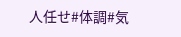人任せ#体調#気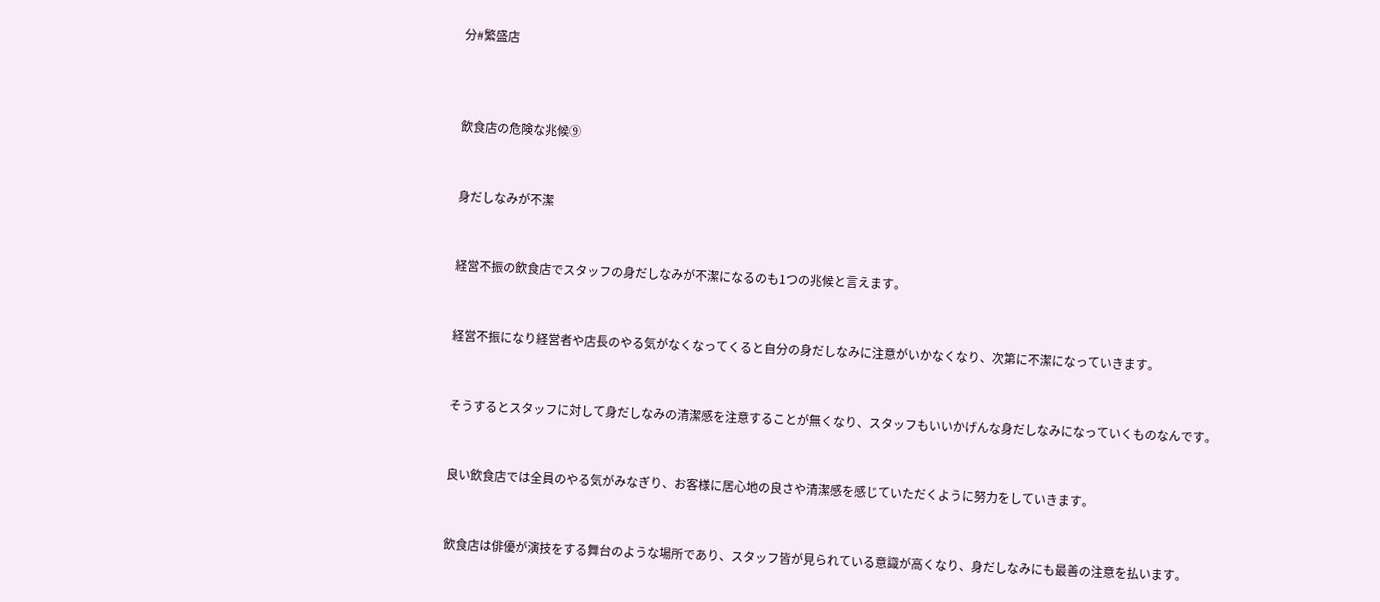分#繁盛店



飲食店の危険な兆候⑨


身だしなみが不潔


経営不振の飲食店でスタッフの身だしなみが不潔になるのも1つの兆候と言えます。


経営不振になり経営者や店長のやる気がなくなってくると自分の身だしなみに注意がいかなくなり、次第に不潔になっていきます。


そうするとスタッフに対して身だしなみの清潔感を注意することが無くなり、スタッフもいいかげんな身だしなみになっていくものなんです。


良い飲食店では全員のやる気がみなぎり、お客様に居心地の良さや清潔感を感じていただくように努力をしていきます。


飲食店は俳優が演技をする舞台のような場所であり、スタッフ皆が見られている意識が高くなり、身だしなみにも最善の注意を払います。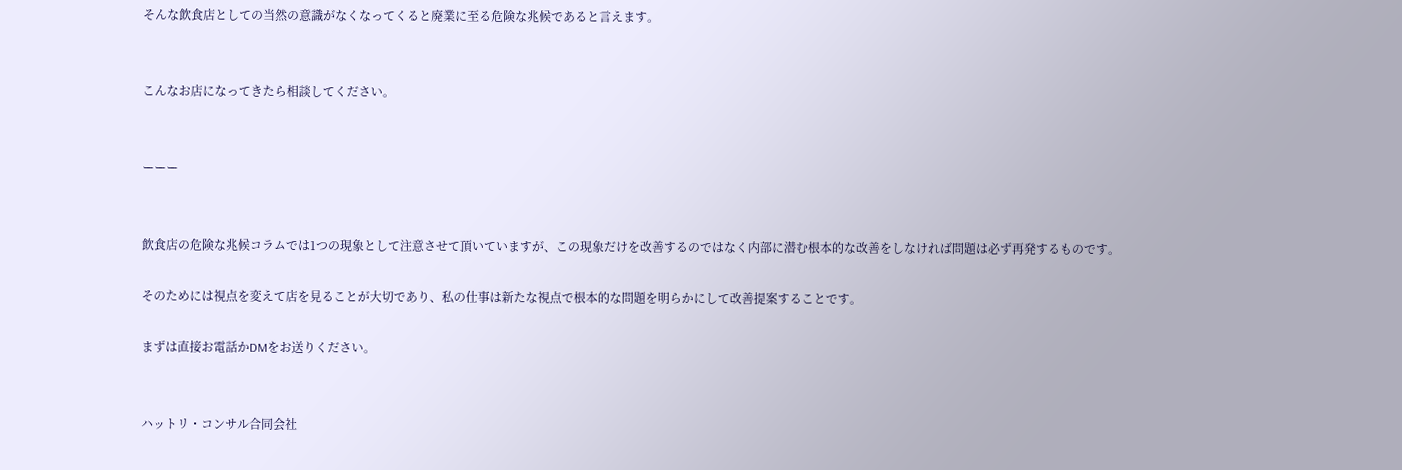そんな飲食店としての当然の意識がなくなってくると廃業に至る危険な兆候であると言えます。


こんなお店になってきたら相談してください。


ーーー


飲食店の危険な兆候コラムでは1つの現象として注意させて頂いていますが、この現象だけを改善するのではなく内部に潜む根本的な改善をしなければ問題は必ず再発するものです。

そのためには視点を変えて店を見ることが大切であり、私の仕事は新たな視点で根本的な問題を明らかにして改善提案することです。

まずは直接お電話かDMをお送りください。


ハットリ・コンサル合同会社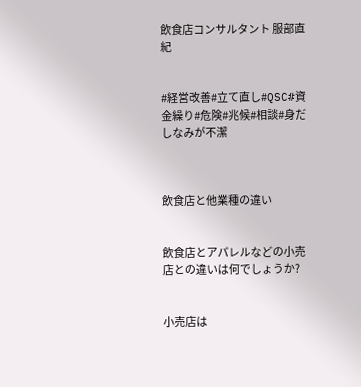飲食店コンサルタント 服部直紀


#経営改善#立て直し#QSC#資金繰り#危険#兆候#相談#身だしなみが不潔



飲食店と他業種の違い


飲食店とアパレルなどの小売店との違いは何でしょうか?


小売店は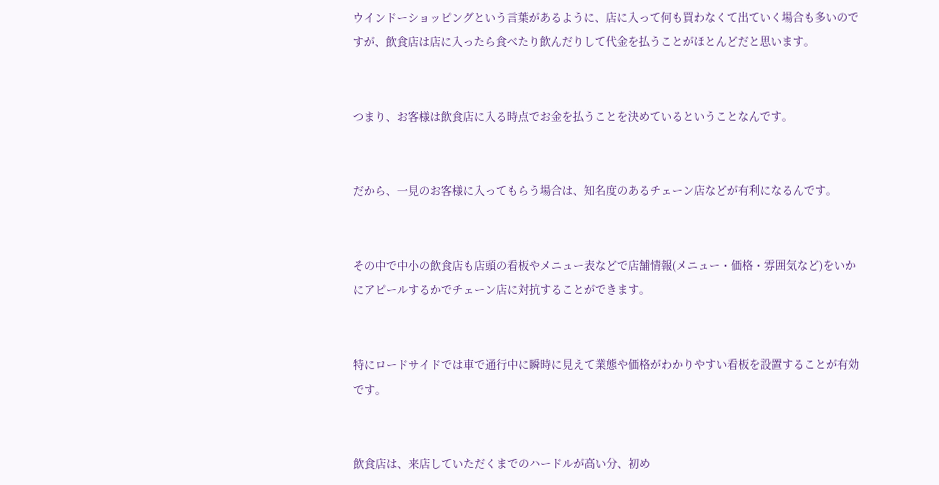ウインドーショッピングという言葉があるように、店に入って何も買わなくて出ていく場合も多いのですが、飲食店は店に入ったら食べたり飲んだりして代金を払うことがほとんどだと思います。


つまり、お客様は飲食店に入る時点でお金を払うことを決めているということなんです。


だから、一見のお客様に入ってもらう場合は、知名度のあるチェーン店などが有利になるんです。


その中で中小の飲食店も店頭の看板やメニュー表などで店舗情報(メニュー・価格・雰囲気など)をいかにアピールするかでチェーン店に対抗することができます。


特にロードサイドでは車で通行中に瞬時に見えて業態や価格がわかりやすい看板を設置することが有効です。


飲食店は、来店していただくまでのハードルが高い分、初め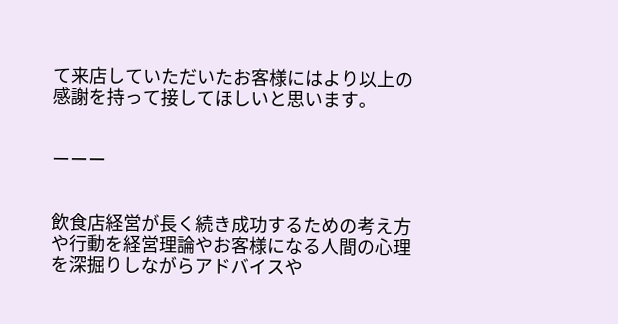て来店していただいたお客様にはより以上の感謝を持って接してほしいと思います。


ーーー


飲食店経営が長く続き成功するための考え方や行動を経営理論やお客様になる人間の心理を深掘りしながらアドバイスや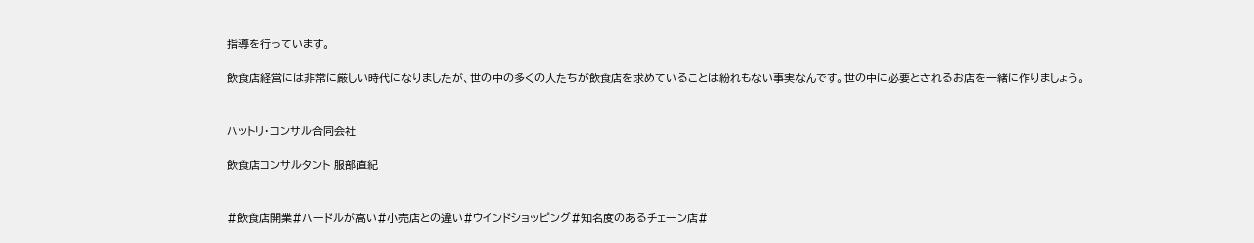指導を行っています。

飲食店経営には非常に厳しい時代になりましたが、世の中の多くの人たちが飲食店を求めていることは紛れもない事実なんです。世の中に必要とされるお店を一緒に作りましょう。


ハットリ・コンサル合同会社

飲食店コンサルタント 服部直紀


#飲食店開業#ハードルが高い#小売店との違い#ウインドショッピング#知名度のあるチェーン店#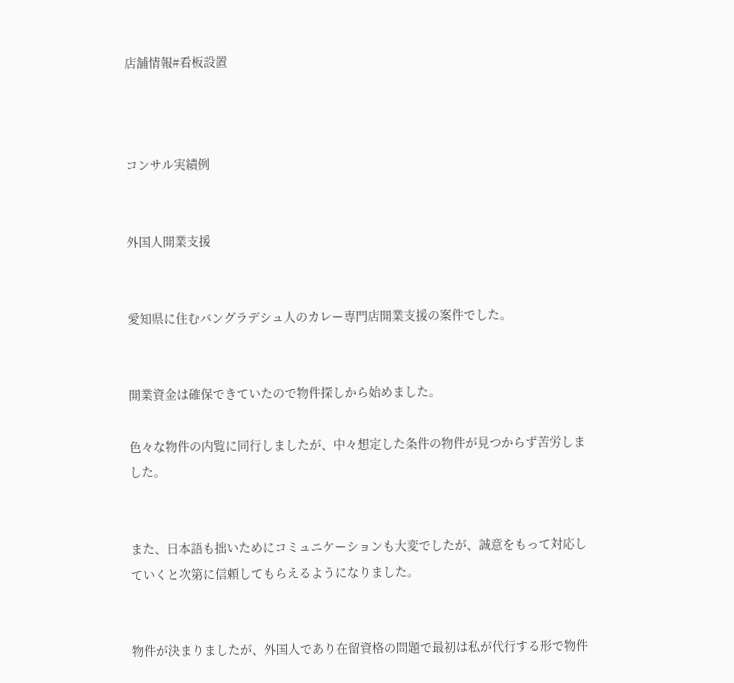店舗情報#看板設置



コンサル実績例


外国人開業支援


愛知県に住むバングラデシュ人のカレー専門店開業支援の案件でした。


開業資金は確保できていたので物件探しから始めました。

色々な物件の内覧に同行しましたが、中々想定した条件の物件が見つからず苦労しました。


また、日本語も拙いためにコミュニケーションも大変でしたが、誠意をもって対応していくと次第に信頼してもらえるようになりました。


物件が決まりましたが、外国人であり在留資格の問題で最初は私が代行する形で物件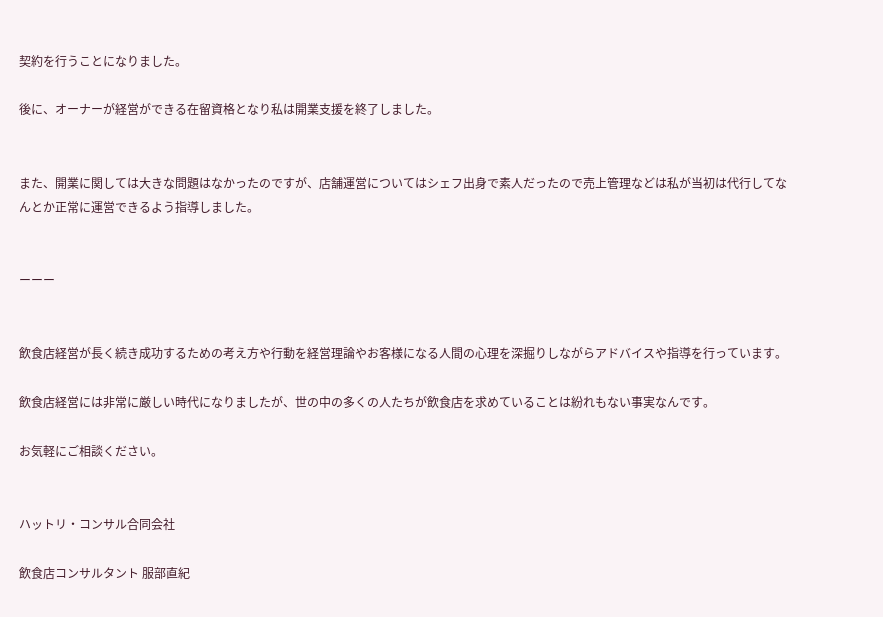契約を行うことになりました。

後に、オーナーが経営ができる在留資格となり私は開業支援を終了しました。


また、開業に関しては大きな問題はなかったのですが、店舗運営についてはシェフ出身で素人だったので売上管理などは私が当初は代行してなんとか正常に運営できるよう指導しました。


ーーー


飲食店経営が長く続き成功するための考え方や行動を経営理論やお客様になる人間の心理を深掘りしながらアドバイスや指導を行っています。

飲食店経営には非常に厳しい時代になりましたが、世の中の多くの人たちが飲食店を求めていることは紛れもない事実なんです。

お気軽にご相談ください。


ハットリ・コンサル合同会社

飲食店コンサルタント 服部直紀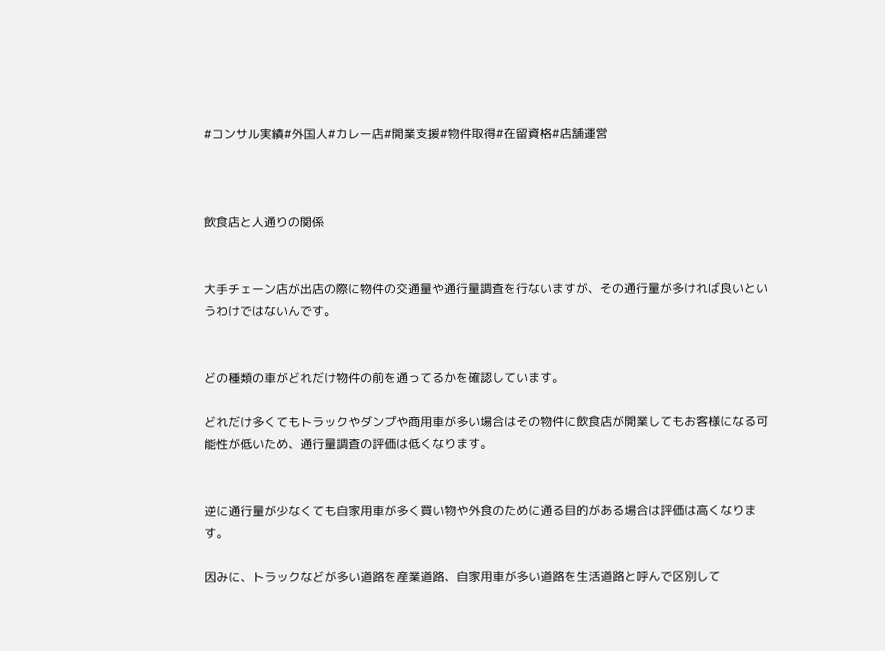#コンサル実績#外国人#カレー店#開業支援#物件取得#在留資格#店舗運営



飲食店と人通りの関係


大手チェーン店が出店の際に物件の交通量や通行量調査を行ないますが、その通行量が多ければ良いというわけではないんです。


どの種類の車がどれだけ物件の前を通ってるかを確認しています。

どれだけ多くてもトラックやダンプや商用車が多い場合はその物件に飲食店が開業してもお客様になる可能性が低いため、通行量調査の評価は低くなります。


逆に通行量が少なくても自家用車が多く買い物や外食のために通る目的がある場合は評価は高くなります。

因みに、トラックなどが多い道路を産業道路、自家用車が多い道路を生活道路と呼んで区別して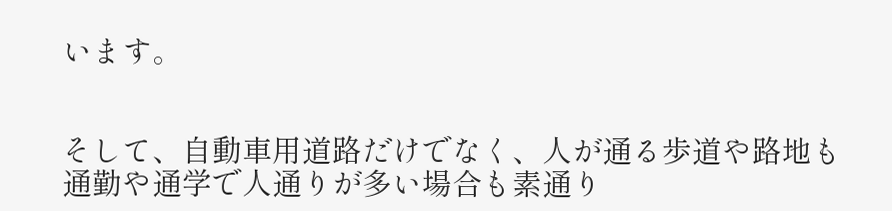います。


そして、自動車用道路だけでなく、人が通る歩道や路地も通勤や通学で人通りが多い場合も素通り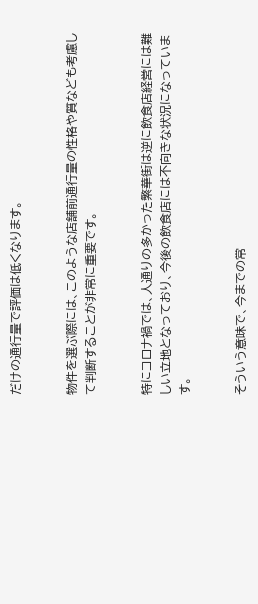だけの通行量で評価は低くなります。


物件を選ぶ際には、このような店舗前通行量の性格や質なども考慮して判断することが非常に重要です。


特にコロナ禍では、人通りの多かった繁華街は逆に飲食店経営には難しい立地となっており、今後の飲食店には不向きな状況になっています。


そういう意味で、今までの常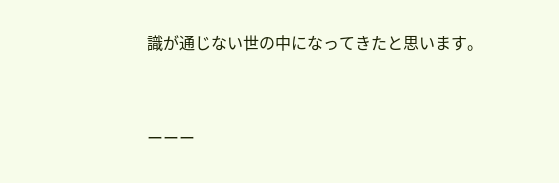識が通じない世の中になってきたと思います。


ーーー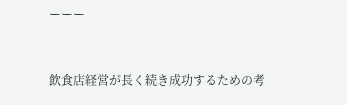ーーー


飲食店経営が長く続き成功するための考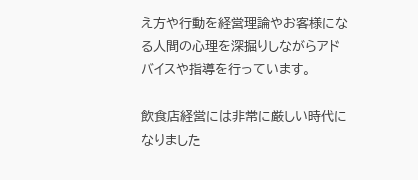え方や行動を経営理論やお客様になる人間の心理を深掘りしながらアドバイスや指導を行っています。

飲食店経営には非常に厳しい時代になりました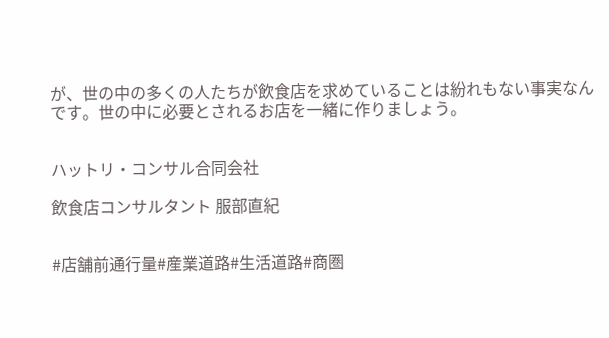が、世の中の多くの人たちが飲食店を求めていることは紛れもない事実なんです。世の中に必要とされるお店を一緒に作りましょう。


ハットリ・コンサル合同会社

飲食店コンサルタント 服部直紀


#店舗前通行量#産業道路#生活道路#商圏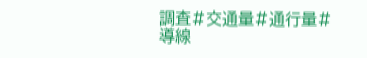調査#交通量#通行量#導線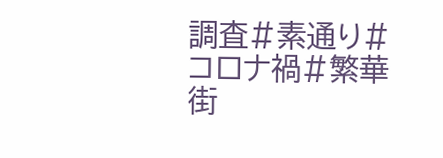調査#素通り#コロナ禍#繁華街